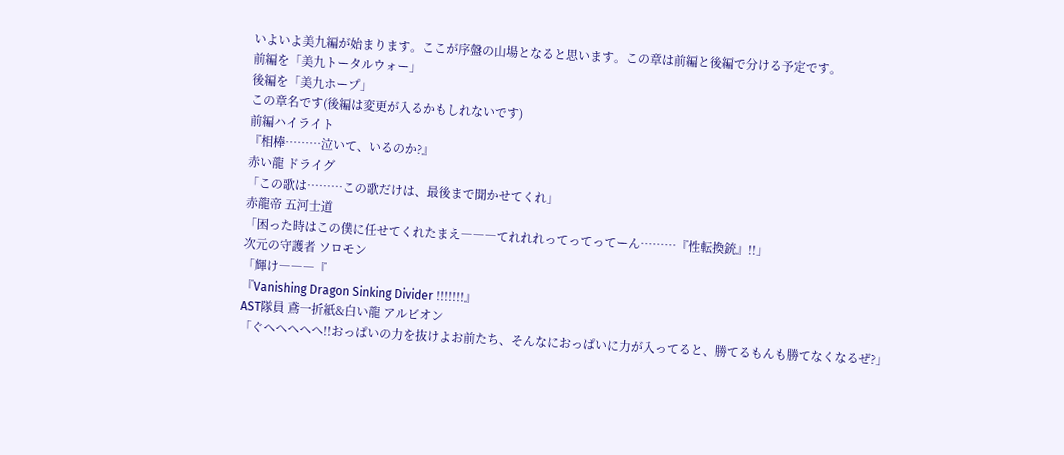いよいよ美九編が始まります。ここが序盤の山場となると思います。この章は前編と後編で分ける予定です。
前編を「美九トータルウォー」
後編を「美九ホープ」
この章名です(後編は変更が入るかもしれないです)
前編ハイライト
『相棒………泣いて、いるのか?』
赤い龍 ドライグ
「この歌は………この歌だけは、最後まで聞かせてくれ」
赤龍帝 五河士道
「困った時はこの僕に任せてくれたまえ―――てれれれってってってーん………『性転換銃』!!」
次元の守護者 ソロモン
「輝け―――『
『Vanishing Dragon Sinking Divider !!!!!!!』
AST隊員 鳶一折紙&白い龍 アルビオン
「ぐへへへへへ!!おっぱいの力を抜けよお前たち、そんなにおっぱいに力が入ってると、勝てるもんも勝てなくなるぜ?」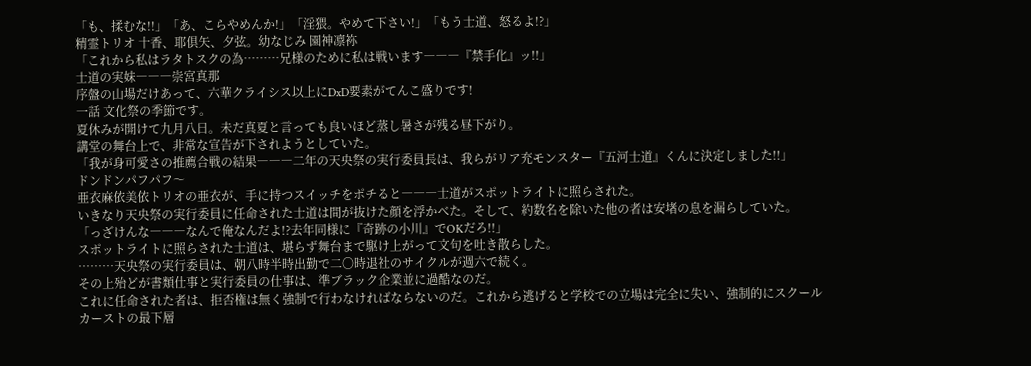「も、揉むな!!」「あ、こらやめんか!」「淫猥。やめて下さい!」「もう士道、怒るよ!?」
精霊トリオ 十香、耶倶矢、夕弦。幼なじみ 園神凛袮
「これから私はラタトスクの為………兄様のために私は戦います―――『禁手化』ッ!!」
士道の実妹―――崇宮真那
序盤の山場だけあって、六華クライシス以上にDxD要素がてんこ盛りです!
一話 文化祭の季節です。
夏休みが開けて九月八日。未だ真夏と言っても良いほど蒸し暑さが残る昼下がり。
講堂の舞台上で、非常な宣告が下されようとしていた。
「我が身可愛さの推薦合戦の結果―――二年の天央祭の実行委員長は、我らがリア充モンスター『五河士道』くんに決定しました!!」
ドンドンパフパフ〜
亜衣麻依美依トリオの亜衣が、手に持つスイッチをポチると―――士道がスポットライトに照らされた。
いきなり天央祭の実行委員に任命された士道は間が抜けた顔を浮かべた。そして、約数名を除いた他の者は安堵の息を漏らしていた。
「っざけんな―――なんで俺なんだよ!?去年同様に『奇跡の小川』でOKだろ!!」
スポットライトに照らされた士道は、堪らず舞台まで駆け上がって文句を吐き散らした。
………天央祭の実行委員は、朝八時半時出勤で二〇時退社のサイクルが週六で続く。
その上殆どが書類仕事と実行委員の仕事は、準ブラック企業並に過酷なのだ。
これに任命された者は、拒否権は無く強制で行わなければならないのだ。これから逃げると学校での立場は完全に失い、強制的にスクールカーストの最下層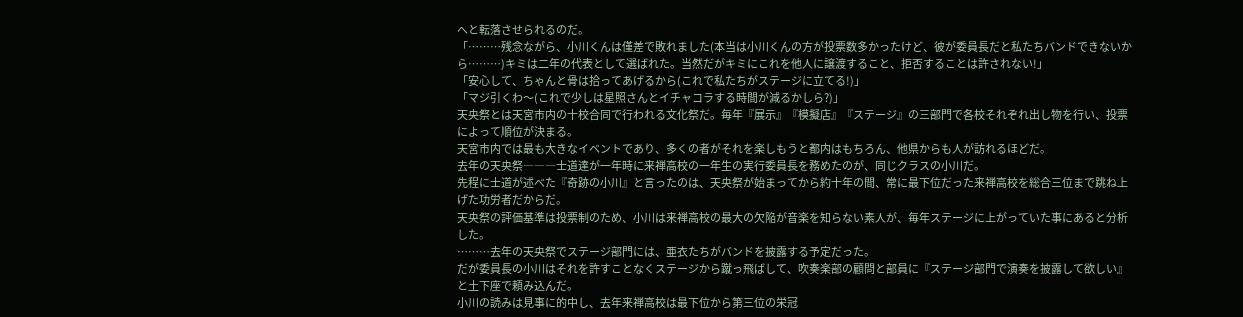へと転落させられるのだ。
「………残念ながら、小川くんは僅差で敗れました(本当は小川くんの方が投票数多かったけど、彼が委員長だと私たちバンドできないから………)キミは二年の代表として選ばれた。当然だがキミにこれを他人に譲渡すること、拒否することは許されない!」
「安心して、ちゃんと骨は拾ってあげるから(これで私たちがステージに立てる!)」
「マジ引くわ〜(これで少しは星照さんとイチャコラする時間が減るかしら?)」
天央祭とは天宮市内の十校合同で行われる文化祭だ。毎年『展示』『模擬店』『ステージ』の三部門で各校それぞれ出し物を行い、投票によって順位が決まる。
天宮市内では最も大きなイベントであり、多くの者がそれを楽しもうと都内はもちろん、他県からも人が訪れるほどだ。
去年の天央祭―――士道達が一年時に来禅高校の一年生の実行委員長を務めたのが、同じクラスの小川だ。
先程に士道が述べた『奇跡の小川』と言ったのは、天央祭が始まってから約十年の間、常に最下位だった来禅高校を総合三位まで跳ね上げた功労者だからだ。
天央祭の評価基準は投票制のため、小川は来禅高校の最大の欠陥が音楽を知らない素人が、毎年ステージに上がっていた事にあると分析した。
………去年の天央祭でステージ部門には、亜衣たちがバンドを披露する予定だった。
だが委員長の小川はそれを許すことなくステージから蹴っ飛ばして、吹奏楽部の顧問と部員に『ステージ部門で演奏を披露して欲しい』と土下座で頼み込んだ。
小川の読みは見事に的中し、去年来禅高校は最下位から第三位の栄冠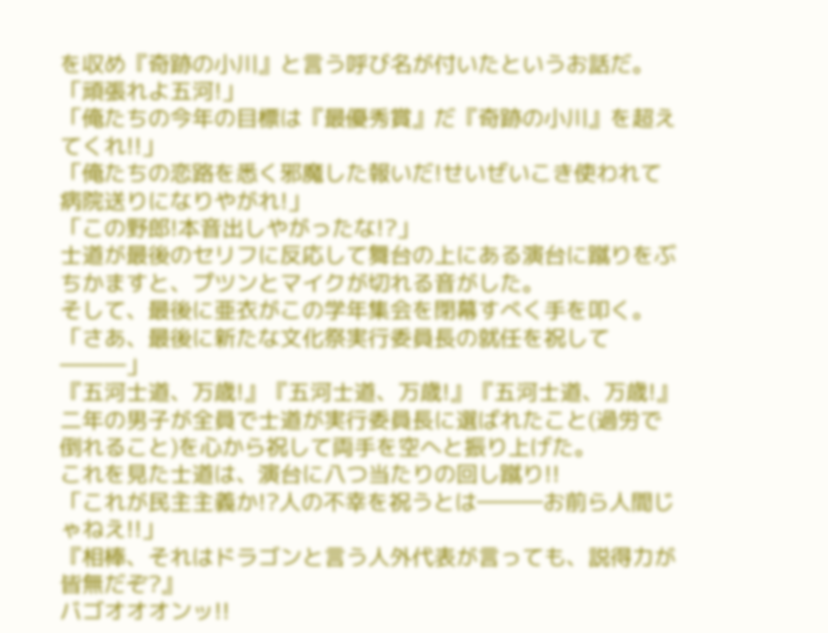を収め『奇跡の小川』と言う呼び名が付いたというお話だ。
「頑張れよ五河!」
「俺たちの今年の目標は『最優秀賞』だ『奇跡の小川』を超えてくれ!!」
「俺たちの恋路を悉く邪魔した報いだ!せいぜいこき使われて病院送りになりやがれ!」
「この野郎!本音出しやがったな!?」
士道が最後のセリフに反応して舞台の上にある演台に蹴りをぶちかますと、プツンとマイクが切れる音がした。
そして、最後に亜衣がこの学年集会を閉幕すべく手を叩く。
「さあ、最後に新たな文化祭実行委員長の就任を祝して―――」
『五河士道、万歳!』『五河士道、万歳!』『五河士道、万歳!』
二年の男子が全員で士道が実行委員長に選ばれたこと(過労で倒れること)を心から祝して両手を空へと振り上げた。
これを見た士道は、演台に八つ当たりの回し蹴り!!
「これが民主主義か!?人の不幸を祝うとは―――お前ら人間じゃねえ!!」
『相棒、それはドラゴンと言う人外代表が言っても、説得力が皆無だぞ?』
バゴオオオンッ!!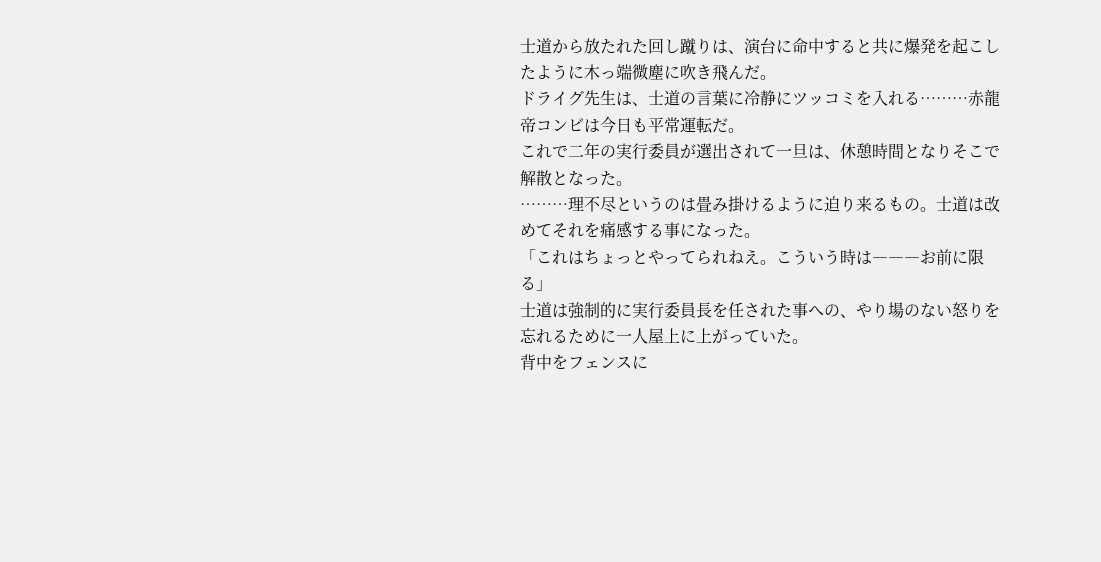士道から放たれた回し蹴りは、演台に命中すると共に爆発を起こしたように木っ端微塵に吹き飛んだ。
ドライグ先生は、士道の言葉に冷静にツッコミを入れる………赤龍帝コンビは今日も平常運転だ。
これで二年の実行委員が選出されて一旦は、休憩時間となりそこで解散となった。
………理不尽というのは畳み掛けるように迫り来るもの。士道は改めてそれを痛感する事になった。
「これはちょっとやってられねえ。こういう時は―――お前に限る」
士道は強制的に実行委員長を任された事への、やり場のない怒りを忘れるために一人屋上に上がっていた。
背中をフェンスに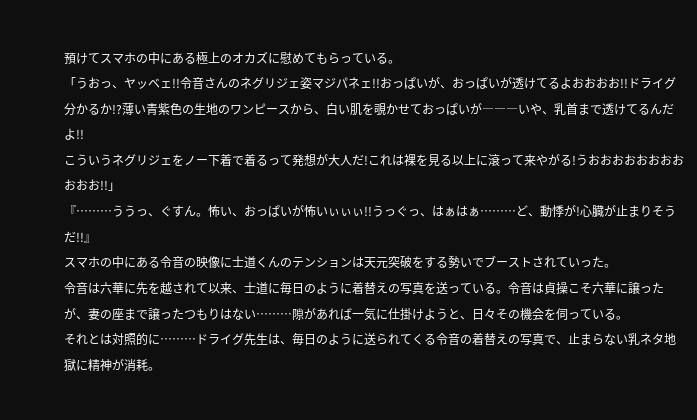預けてスマホの中にある極上のオカズに慰めてもらっている。
「うおっ、ヤッベェ!!令音さんのネグリジェ姿マジパネェ!!おっぱいが、おっぱいが透けてるよおおおお!!ドライグ分かるか!?薄い青紫色の生地のワンピースから、白い肌を覗かせておっぱいが―――いや、乳首まで透けてるんだよ!!
こういうネグリジェをノー下着で着るって発想が大人だ!これは裸を見る以上に滾って来やがる!うおおおおおおおおおおお!!」
『………ううっ、ぐすん。怖い、おっぱいが怖いぃぃぃ!!うっぐっ、はぁはぁ………ど、動悸が!心臓が止まりそうだ!!』
スマホの中にある令音の映像に士道くんのテンションは天元突破をする勢いでブーストされていった。
令音は六華に先を越されて以来、士道に毎日のように着替えの写真を送っている。令音は貞操こそ六華に譲ったが、妻の座まで譲ったつもりはない………隙があれば一気に仕掛けようと、日々その機会を伺っている。
それとは対照的に………ドライグ先生は、毎日のように送られてくる令音の着替えの写真で、止まらない乳ネタ地獄に精神が消耗。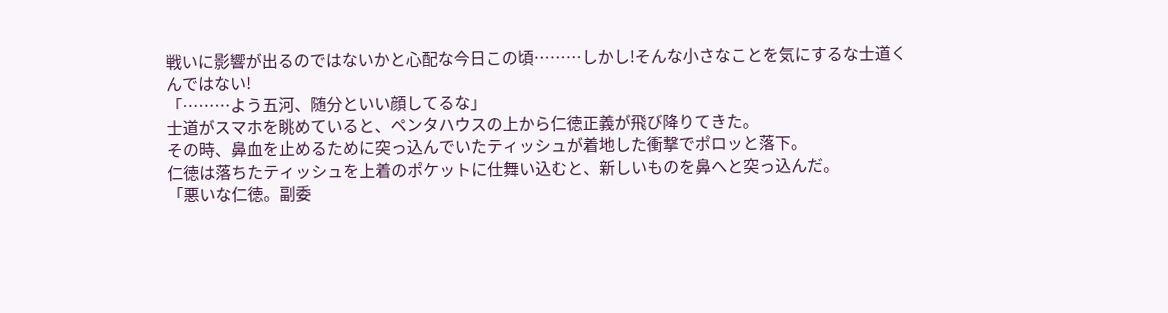戦いに影響が出るのではないかと心配な今日この頃………しかし!そんな小さなことを気にするな士道くんではない!
「………よう五河、随分といい顔してるな」
士道がスマホを眺めていると、ペンタハウスの上から仁徳正義が飛び降りてきた。
その時、鼻血を止めるために突っ込んでいたティッシュが着地した衝撃でポロッと落下。
仁徳は落ちたティッシュを上着のポケットに仕舞い込むと、新しいものを鼻へと突っ込んだ。
「悪いな仁徳。副委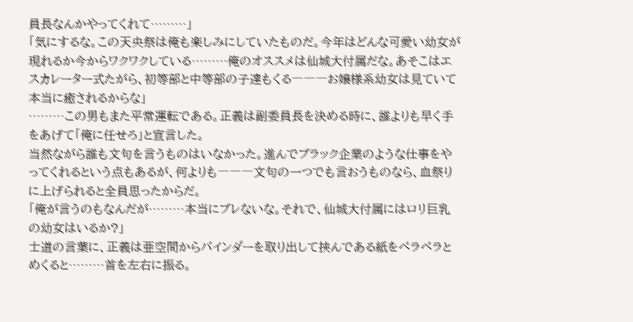員長なんかやってくれて………」
「気にするな。この天央祭は俺も楽しみにしていたものだ。今年はどんな可愛い幼女が現れるか今からワクワクしている………俺のオススメは仙城大付属だな。あそこはエスカレーター式たがら、初等部と中等部の子達もくる―――お嬢様系幼女は見ていて本当に癒されるからな」
………この男もまた平常運転である。正義は副委員長を決める時に、誰よりも早く手をあげて「俺に任せろ」と宣言した。
当然ながら誰も文句を言うものはいなかった。進んでブラック企業のような仕事をやってくれるという点もあるが、何よりも―――文句の一つでも言おうものなら、血祭りに上げられると全員思ったからだ。
「俺が言うのもなんだが………本当にブレないな。それで、仙城大付属にはロリ巨乳の幼女はいるか?」
士道の言葉に、正義は亜空間からバインダーを取り出して挟んである紙をペラペラとめくると………首を左右に振る。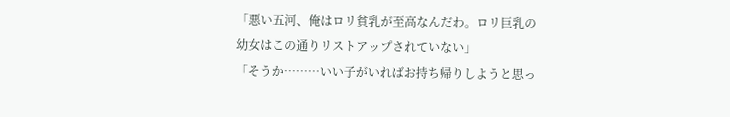「悪い五河、俺はロリ貧乳が至高なんだわ。ロリ巨乳の幼女はこの通りリストアップされていない」
「そうか………いい子がいればお持ち帰りしようと思っ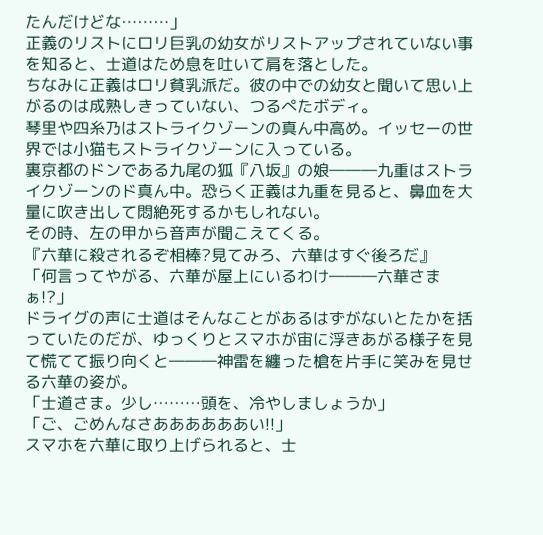たんだけどな………」
正義のリストにロリ巨乳の幼女がリストアップされていない事を知ると、士道はため息を吐いて肩を落とした。
ちなみに正義はロリ貧乳派だ。彼の中での幼女と聞いて思い上がるのは成熟しきっていない、つるぺたボディ。
琴里や四糸乃はストライクゾーンの真ん中高め。イッセーの世界では小猫もストライクゾーンに入っている。
裏京都のドンである九尾の狐『八坂』の娘―――九重はストライクゾーンのド真ん中。恐らく正義は九重を見ると、鼻血を大量に吹き出して悶絶死するかもしれない。
その時、左の甲から音声が聞こえてくる。
『六華に殺されるぞ相棒?見てみろ、六華はすぐ後ろだ』
「何言ってやがる、六華が屋上にいるわけ―――六華さまぁ!?」
ドライグの声に士道はそんなことがあるはずがないとたかを括っていたのだが、ゆっくりとスマホが宙に浮きあがる様子を見て慌てて振り向くと―――神雷を纏った槍を片手に笑みを見せる六華の姿が。
「士道さま。少し………頭を、冷やしましょうか」
「ご、ごめんなさああああああい!!」
スマホを六華に取り上げられると、士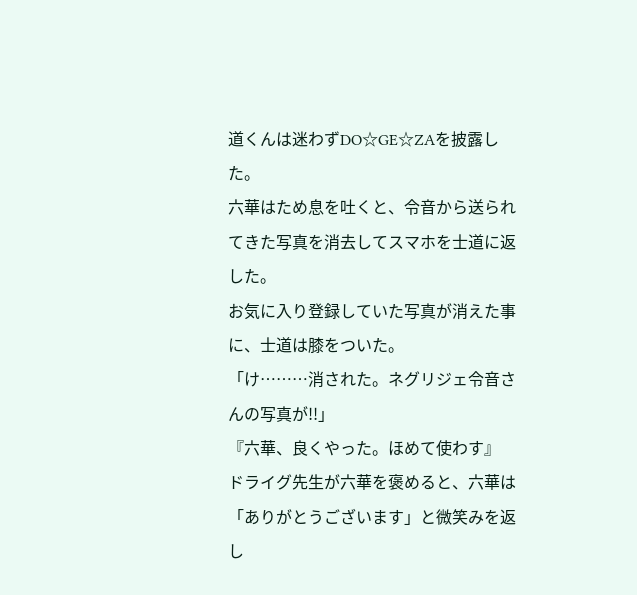道くんは迷わずDO☆GE☆ZAを披露した。
六華はため息を吐くと、令音から送られてきた写真を消去してスマホを士道に返した。
お気に入り登録していた写真が消えた事に、士道は膝をついた。
「け………消された。ネグリジェ令音さんの写真が!!」
『六華、良くやった。ほめて使わす』
ドライグ先生が六華を褒めると、六華は「ありがとうございます」と微笑みを返し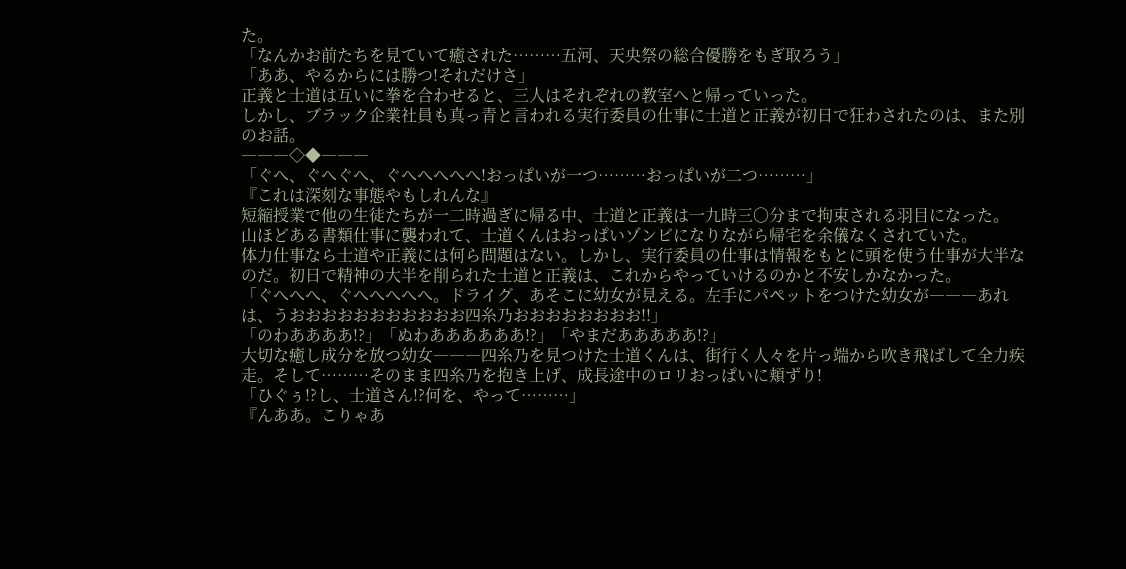た。
「なんかお前たちを見ていて癒された………五河、天央祭の総合優勝をもぎ取ろう」
「ああ、やるからには勝つ!それだけさ」
正義と士道は互いに拳を合わせると、三人はそれぞれの教室へと帰っていった。
しかし、ブラック企業社員も真っ青と言われる実行委員の仕事に士道と正義が初日で狂わされたのは、また別のお話。
―――◇◆―――
「ぐへ、ぐへぐへ、ぐへへへへへ!おっぱいが一つ………おっぱいが二つ………」
『これは深刻な事態やもしれんな』
短縮授業で他の生徒たちが一二時過ぎに帰る中、士道と正義は一九時三〇分まで拘束される羽目になった。
山ほどある書類仕事に襲われて、士道くんはおっぱいゾンビになりながら帰宅を余儀なくされていた。
体力仕事なら士道や正義には何ら問題はない。しかし、実行委員の仕事は情報をもとに頭を使う仕事が大半なのだ。初日で精神の大半を削られた士道と正義は、これからやっていけるのかと不安しかなかった。
「ぐへへへ、ぐへへへへへ。ドライグ、あそこに幼女が見える。左手にパペットをつけた幼女が―――あれは、うおおおおおおおおおおお四糸乃おおおおおおおお!!」
「のわああああ!?」「ぬわああああああ!?」「やまだあああああ!?」
大切な癒し成分を放つ幼女―――四糸乃を見つけた士道くんは、街行く人々を片っ端から吹き飛ばして全力疾走。そして………そのまま四糸乃を抱き上げ、成長途中のロリおっぱいに頬ずり!
「ひぐぅ!?し、士道さん!?何を、やって………」
『んああ。こりゃあ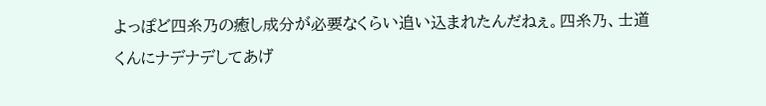よっぽど四糸乃の癒し成分が必要なくらい追い込まれたんだねぇ。四糸乃、士道くんにナデナデしてあげ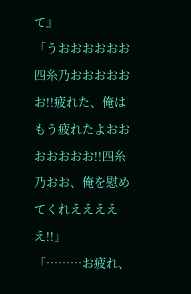て』
「うおおおおおお四糸乃おおおおおお!!疲れた、俺はもう疲れたよおおおおおおお!!四糸乃おお、俺を慰めてくれえええええ!!」
「………お疲れ、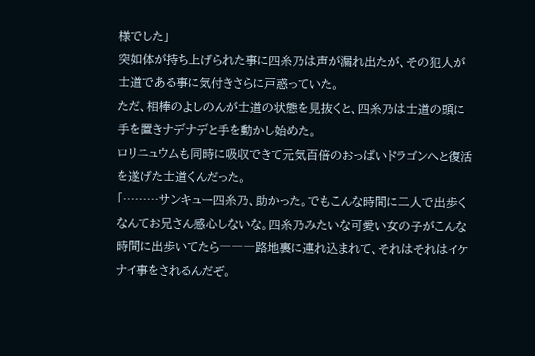様でした」
突如体が持ち上げられた事に四糸乃は声が漏れ出たが、その犯人が士道である事に気付きさらに戸惑っていた。
ただ、相棒のよしのんが士道の状態を見抜くと、四糸乃は士道の頭に手を置きナデナデと手を動かし始めた。
ロリニュウムも同時に吸収できて元気百倍のおっぱいドラゴンへと復活を遂げた士道くんだった。
「………サンキュー四糸乃、助かった。でもこんな時間に二人で出歩くなんてお兄さん感心しないな。四糸乃みたいな可愛い女の子がこんな時間に出歩いてたら―――路地裏に連れ込まれて、それはそれはイケナイ事をされるんだぞ。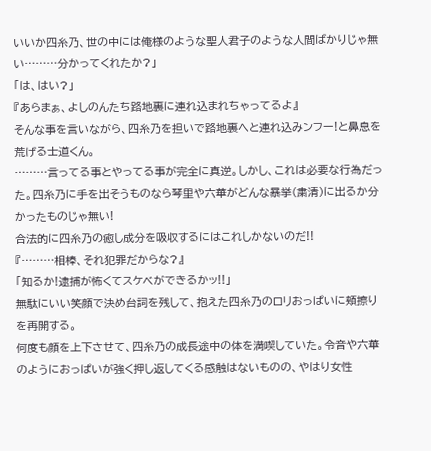いいか四糸乃、世の中には俺様のような聖人君子のような人間ばかりじゃ無い………分かってくれたか?」
「は、はい?」
『あらまぁ、よしのんたち路地裏に連れ込まれちゃってるよ』
そんな事を言いながら、四糸乃を担いで路地裏へと連れ込みンフー!と鼻息を荒げる士道くん。
………言ってる事とやってる事が完全に真逆。しかし、これは必要な行為だった。四糸乃に手を出そうものなら琴里や六華がどんな暴挙(粛清)に出るか分かったものじゃ無い!
合法的に四糸乃の癒し成分を吸収するにはこれしかないのだ!!
『………相棒、それ犯罪だからな?』
「知るか!逮捕が怖くてスケベができるかッ!!」
無駄にいい笑顔で決め台詞を残して、抱えた四糸乃のロリおっぱいに頬擦りを再開する。
何度も顔を上下させて、四糸乃の成長途中の体を満喫していた。令音や六華のようにおっぱいが強く押し返してくる感触はないものの、やはり女性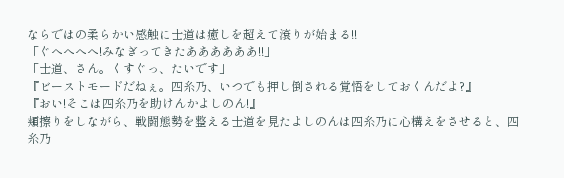ならではの柔らかい感触に士道は癒しを超えて滾りが始まる!!
「ぐへへへへ!みなぎってきたああああああ!!」
「士道、さん。くすぐっ、たいです」
『ビーストモードだねぇ。四糸乃、いつでも押し倒される覚悟をしておくんだよ?』
『おい!そこは四糸乃を助けんかよしのん!』
頬擦りをしながら、戦闘態勢を整える士道を見たよしのんは四糸乃に心構えをさせると、四糸乃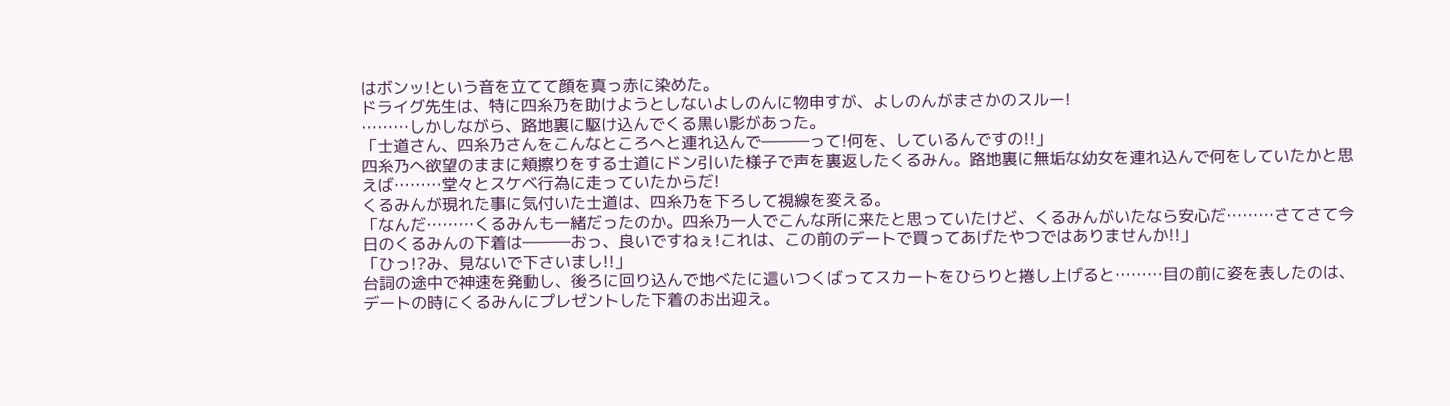はボンッ!という音を立てて顔を真っ赤に染めた。
ドライグ先生は、特に四糸乃を助けようとしないよしのんに物申すが、よしのんがまさかのスルー!
………しかしながら、路地裏に駆け込んでくる黒い影があった。
「士道さん、四糸乃さんをこんなところへと連れ込んで―――って!何を、しているんですの!!」
四糸乃へ欲望のままに頬擦りをする士道にドン引いた様子で声を裏返したくるみん。路地裏に無垢な幼女を連れ込んで何をしていたかと思えば………堂々とスケベ行為に走っていたからだ!
くるみんが現れた事に気付いた士道は、四糸乃を下ろして視線を変える。
「なんだ………くるみんも一緒だったのか。四糸乃一人でこんな所に来たと思っていたけど、くるみんがいたなら安心だ………さてさて今日のくるみんの下着は―――おっ、良いですねぇ!これは、この前のデートで買ってあげたやつではありませんか!!」
「ひっ!?み、見ないで下さいまし!!」
台詞の途中で神速を発動し、後ろに回り込んで地べたに這いつくばってスカートをひらりと捲し上げると………目の前に姿を表したのは、デートの時にくるみんにプレゼントした下着のお出迎え。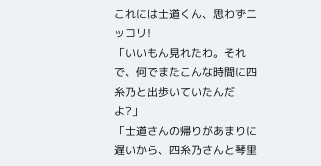これには士道くん、思わずニッコリ!
「いいもん見れたわ。それで、何でまたこんな時間に四糸乃と出歩いていたんだよ?」
「士道さんの帰りがあまりに遅いから、四糸乃さんと琴里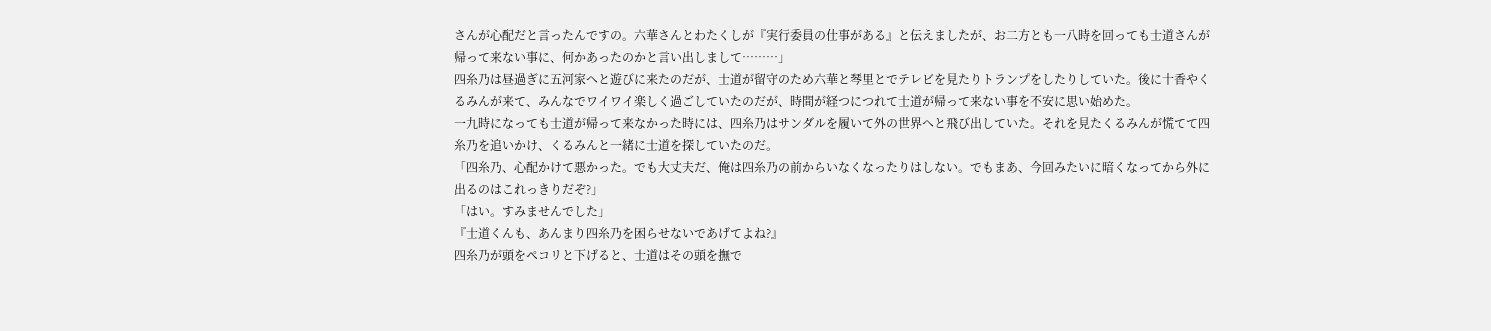さんが心配だと言ったんですの。六華さんとわたくしが『実行委員の仕事がある』と伝えましたが、お二方とも一八時を回っても士道さんが帰って来ない事に、何かあったのかと言い出しまして………」
四糸乃は昼過ぎに五河家へと遊びに来たのだが、士道が留守のため六華と琴里とでテレビを見たりトランプをしたりしていた。後に十香やくるみんが来て、みんなでワイワイ楽しく過ごしていたのだが、時間が経つにつれて士道が帰って来ない事を不安に思い始めた。
一九時になっても士道が帰って来なかった時には、四糸乃はサンダルを履いて外の世界へと飛び出していた。それを見たくるみんが慌てて四糸乃を追いかけ、くるみんと一緒に士道を探していたのだ。
「四糸乃、心配かけて悪かった。でも大丈夫だ、俺は四糸乃の前からいなくなったりはしない。でもまあ、今回みたいに暗くなってから外に出るのはこれっきりだぞ?」
「はい。すみませんでした」
『士道くんも、あんまり四糸乃を困らせないであげてよね?』
四糸乃が頭をペコリと下げると、士道はその頭を撫で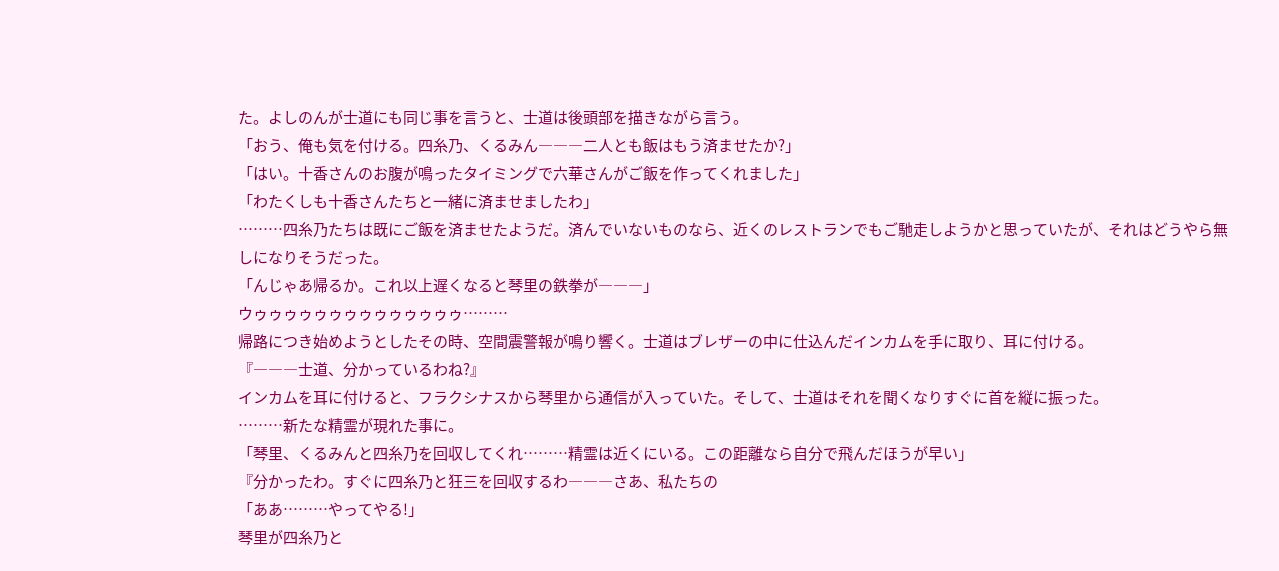た。よしのんが士道にも同じ事を言うと、士道は後頭部を描きながら言う。
「おう、俺も気を付ける。四糸乃、くるみん―――二人とも飯はもう済ませたか?」
「はい。十香さんのお腹が鳴ったタイミングで六華さんがご飯を作ってくれました」
「わたくしも十香さんたちと一緒に済ませましたわ」
………四糸乃たちは既にご飯を済ませたようだ。済んでいないものなら、近くのレストランでもご馳走しようかと思っていたが、それはどうやら無しになりそうだった。
「んじゃあ帰るか。これ以上遅くなると琴里の鉄拳が―――」
ウゥゥゥゥゥゥゥゥゥゥゥゥゥゥ………
帰路につき始めようとしたその時、空間震警報が鳴り響く。士道はブレザーの中に仕込んだインカムを手に取り、耳に付ける。
『―――士道、分かっているわね?』
インカムを耳に付けると、フラクシナスから琴里から通信が入っていた。そして、士道はそれを聞くなりすぐに首を縦に振った。
………新たな精霊が現れた事に。
「琴里、くるみんと四糸乃を回収してくれ………精霊は近くにいる。この距離なら自分で飛んだほうが早い」
『分かったわ。すぐに四糸乃と狂三を回収するわ―――さあ、私たちの
「ああ………やってやる!」
琴里が四糸乃と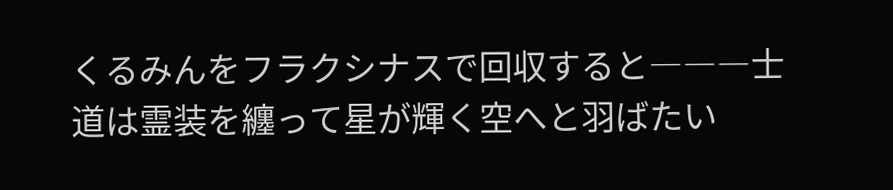くるみんをフラクシナスで回収すると―――士道は霊装を纏って星が輝く空へと羽ばたい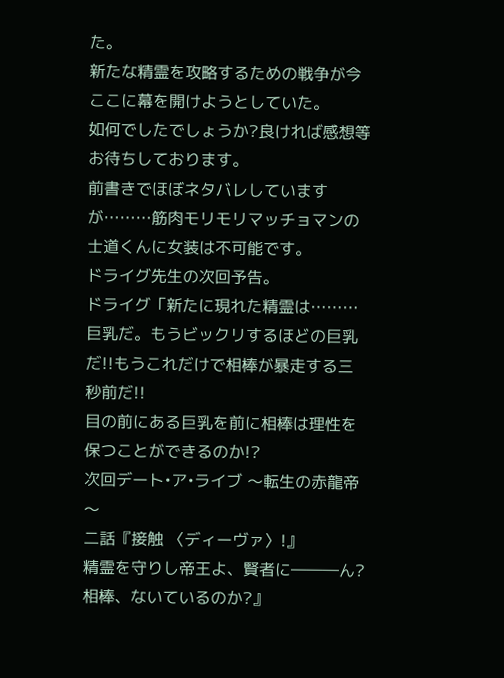た。
新たな精霊を攻略するための戦争が今ここに幕を開けようとしていた。
如何でしたでしょうか?良ければ感想等お待ちしております。
前書きでほぼネタバレしていますが………筋肉モリモリマッチョマンの士道くんに女装は不可能です。
ドライグ先生の次回予告。
ドライグ「新たに現れた精霊は………巨乳だ。もうビックリするほどの巨乳だ!!もうこれだけで相棒が暴走する三秒前だ!!
目の前にある巨乳を前に相棒は理性を保つことができるのか!?
次回デート•ア•ライブ 〜転生の赤龍帝〜
二話『接触 〈ディーヴァ〉!』
精霊を守りし帝王よ、賢者に―――ん?相棒、ないているのか?』